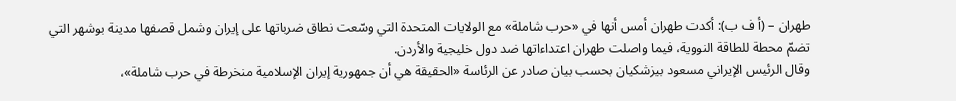طهران – (أ ف ب): أكدت طهران أمس أنها في «حرب شاملة» مع الولايات المتحدة التي وسّعت نطاق ضرباتها على إيران وشمل قصفها مدينة بوشهر التي تضمّ محطة للطاقة النووية، فيما واصلت طهران اعتداءاتها ضد دول خليجية والأردن.
وقال الرئيس الإيراني مسعود بيزشكيان بحسب بيان صادر عن الرئاسة «الحقيقة هي أن جمهورية إيران الإسلامية منخرطة في حرب شاملة»،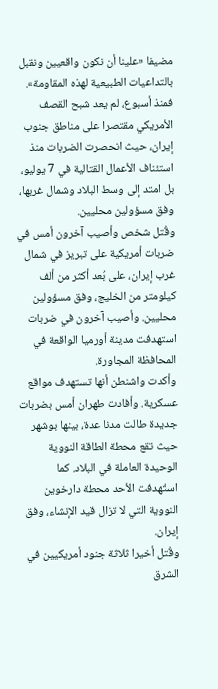مضيفا «علينا أن نكون واقعيين ونقبل بالتداعيات الطبيعية لهذه المقاومة».
فمنذ أسبوع، لم يعد شبح القصف الأمريكي مقتصرا على مناطق جنوب إيران، حيث انحصرت الضربات منذ استئناف الأعمال القتالية في 7 يوليو، بل امتد إلى وسط البلاد وشمال غربها، وفق مسؤولين محليين.
وقُتل شخص وأصيب آخرون أمس في ضربات أمريكية على تبريز في شمال غرب إيران، على بُعد أكثر من ألف كيلومتر من الخليج، وفق مسؤولين محليين. وأصيب آخرون في ضربات استهدفت مدينة أورميا الواقعة في المحافظة المجاورة.
وأكدت واشنطن أنها تستهدف مواقع عسكرية. وأفادت طهران أمس بضربات جديدة طالت مدنا عدة، بينها بوشهر حيث تقع محطة الطاقة النووية الوحيدة العاملة في البلاد. كما استُهدفت الأحد محطة دارخوين النووية التي لا تزال قيد الإنشاء، وفق إيران.
وقُتل أخيرا ثلاثة جنود أمريكيين في الشرق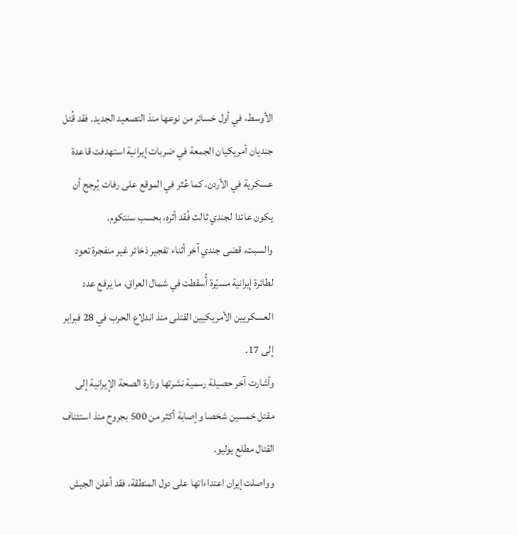الأوسط، في أول خسائر من نوعها منذ التصعيد الجديد. فقد قُتل جنديان أمريكيان الجمعة في ضربات إيرانية استهدفت قاعدة عسكرية في الأردن، كما عُثر في الموقع على رفات يُرجح أن يكون عائدا لجندي ثالث فُقد أثره، بحسب سنتكوم.
والسبت، قضى جندي آخر أثناء تفجير ذخائر غير منفجرة تعود لطائرة إيرانية مسيّرة أُسقطت في شمال العراق، ما يرفع عدد العسكريين الأمريكيين القتلى منذ اندلاع الحرب في 28 فبراير إلى 17.
وأشارت آخر حصيلة رسمية نشرتها وزارة الصحة الإيرانية إلى مقتل خمسين شخصا وإصابة أكثر من 500 بجروح منذ استئناف القتال مطلع يوليو.
وواصلت إيران اعتداءاتها على دول المنطقة، فقد أعلن الجيش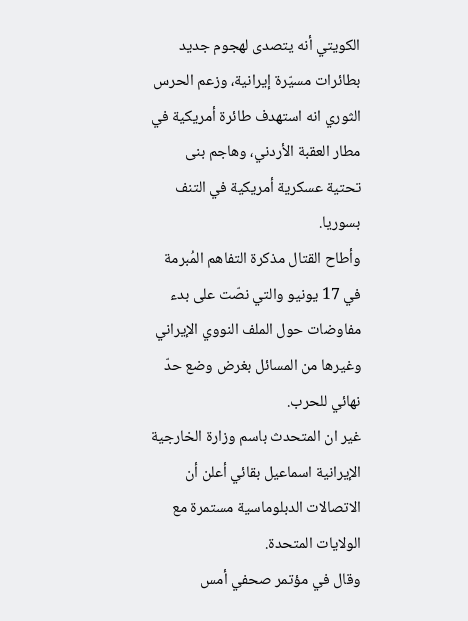الكويتي أنه يتصدى لهجوم جديد بطائرات مسيّرة إيرانية، وزعم الحرس الثوري انه استهدف طائرة أمريكية في مطار العقبة الأردني، وهاجم بنى تحتية عسكرية أمريكية في التنف بسوريا.
وأطاح القتال مذكرة التفاهم المُبرمة في 17 يونيو والتي نصّت على بدء مفاوضات حول الملف النووي الإيراني وغيرها من المسائل بغرض وضع حدّ نهائي للحرب.
غير ان المتحدث باسم وزارة الخارجية الإيرانية اسماعيل بقائي أعلن أن الاتصالات الدبلوماسية مستمرة مع الولايات المتحدة.
وقال في مؤتمر صحفي أمس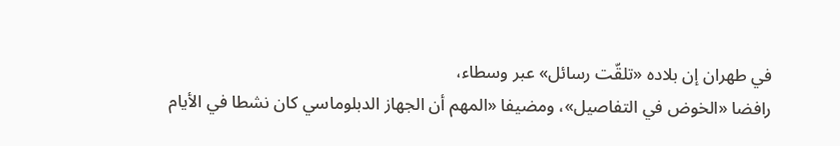في طهران إن بلاده «تلقّت رسائل» عبر وسطاء،
رافضا «الخوض في التفاصيل»، ومضيفا «المهم أن الجهاز الدبلوماسي كان نشطا في الأيام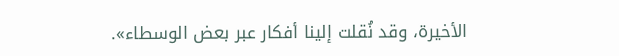الأخيرة، وقد نُقلت إلينا أفكار عبر بعض الوسطاء».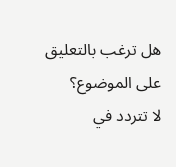هل ترغب بالتعليق على الموضوع؟
لا تتردد في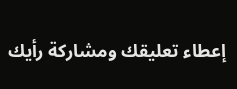إعطاء تعليقك ومشاركة رأيك